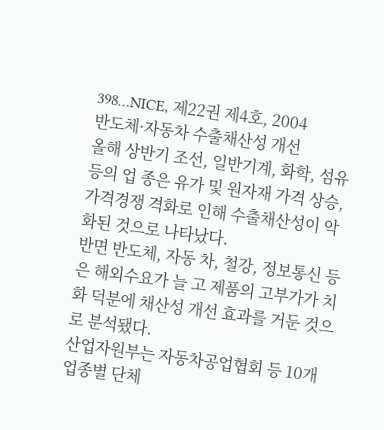398…NICE, 제22권 제4호, 2004
반도체·자동차 수출채산성 개선
올해 상반기 조선, 일반기계, 화학, 섬유 등의 업 종은 유가 및 원자재 가격 상승, 가격경쟁 격화로 인해 수출채산성이 악화된 것으로 나타났다.
반면 반도체, 자동 차, 철강, 정보통신 등은 해외수요가 늘 고 제품의 고부가가 치화 덕분에 채산성 개선 효과를 거둔 것으로 분석됐다.
산업자원부는 자동차공업협회 등 10개 업종별 단체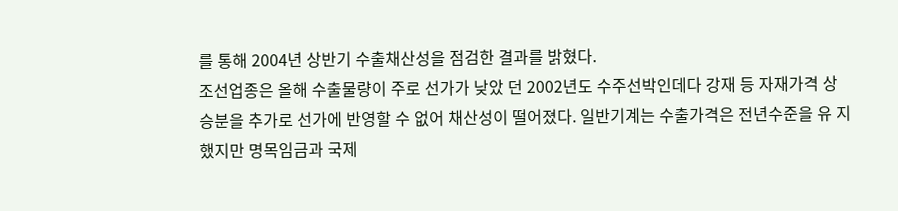를 통해 2004년 상반기 수출채산성을 점검한 결과를 밝혔다.
조선업종은 올해 수출물량이 주로 선가가 낮았 던 2002년도 수주선박인데다 강재 등 자재가격 상 승분을 추가로 선가에 반영할 수 없어 채산성이 떨어졌다. 일반기계는 수출가격은 전년수준을 유 지했지만 명목임금과 국제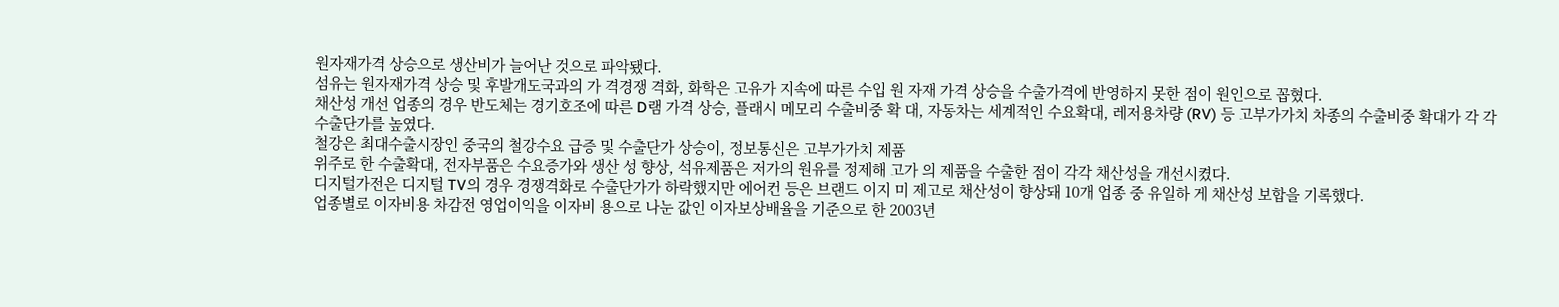원자재가격 상승으로 생산비가 늘어난 것으로 파악됐다.
섬유는 원자재가격 상승 및 후발개도국과의 가 격경쟁 격화, 화학은 고유가 지속에 따른 수입 원 자재 가격 상승을 수출가격에 반영하지 못한 점이 원인으로 꼽혔다.
채산성 개선 업종의 경우 반도체는 경기호조에 따른 D램 가격 상승, 플래시 메모리 수출비중 확 대, 자동차는 세계적인 수요확대, 레저용차량 (RV) 등 고부가가치 차종의 수출비중 확대가 각 각 수출단가를 높였다.
철강은 최대수출시장인 중국의 철강수요 급증 및 수출단가 상승이, 정보통신은 고부가가치 제품
위주로 한 수출확대, 전자부품은 수요증가와 생산 성 향상, 석유제품은 저가의 원유를 정제해 고가 의 제품을 수출한 점이 각각 채산성을 개선시켰다.
디지털가전은 디지털 TV의 경우 경쟁격화로 수출단가가 하락했지만 에어컨 등은 브랜드 이지 미 제고로 채산성이 향상돼 10개 업종 중 유일하 게 채산성 보합을 기록했다.
업종별로 이자비용 차감전 영업이익을 이자비 용으로 나눈 값인 이자보상배율을 기준으로 한 2003년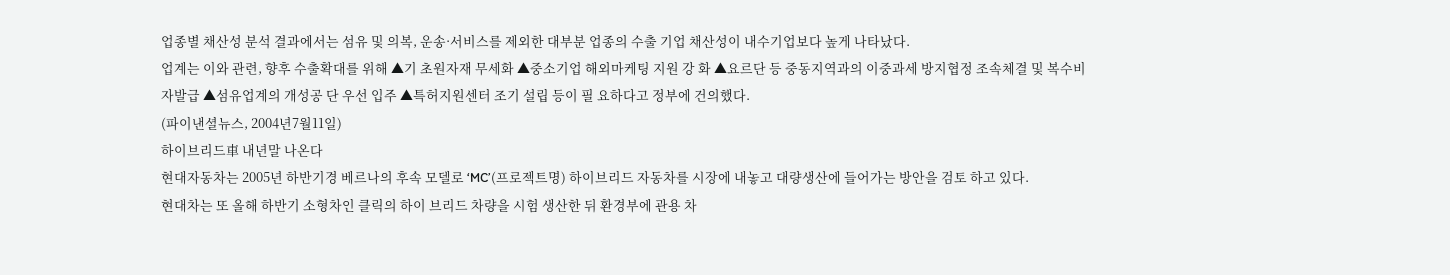업종별 채산성 분석 결과에서는 섬유 및 의복, 운송·서비스를 제외한 대부분 업종의 수출 기업 채산성이 내수기업보다 높게 나타났다.
업계는 이와 관련, 향후 수출확대를 위해 ▲기 초원자재 무세화 ▲중소기업 해외마케팅 지원 강 화 ▲요르단 등 중동지역과의 이중과세 방지협정 조속체결 및 복수비자발급 ▲섬유업계의 개성공 단 우선 입주 ▲특허지원센터 조기 설립 등이 필 요하다고 정부에 건의했다.
(파이낸셜뉴스, 2004년7월11일)
하이브리드車 내년말 나온다
현대자동차는 2005년 하반기경 베르나의 후속 모델로 ‘MC’(프로젝트명) 하이브리드 자동차를 시장에 내놓고 대량생산에 들어가는 방안을 검토 하고 있다.
현대차는 또 올해 하반기 소형차인 클릭의 하이 브리드 차량을 시험 생산한 뒤 환경부에 관용 차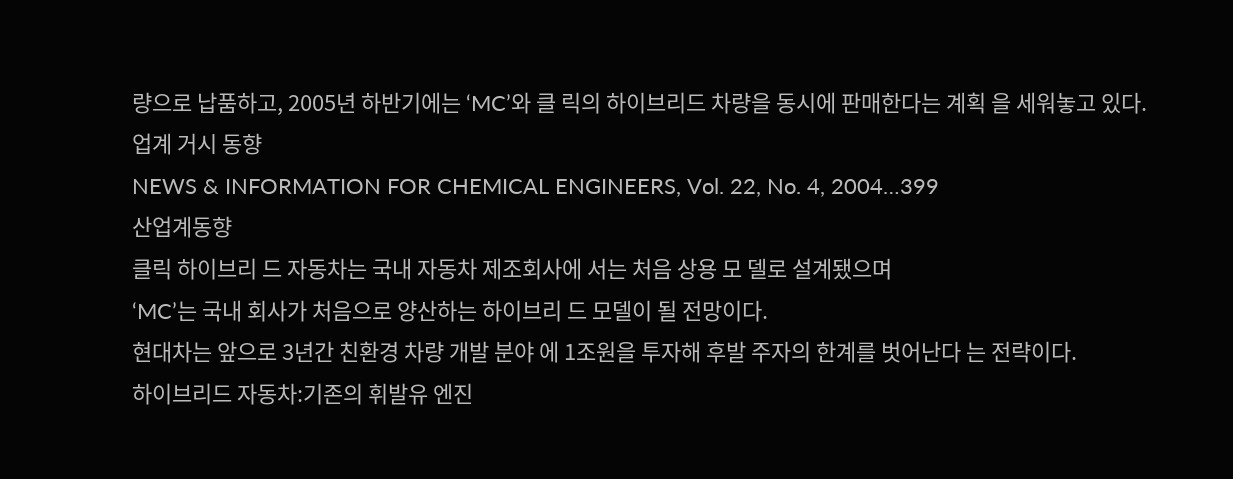량으로 납품하고, 2005년 하반기에는 ‘MC’와 클 릭의 하이브리드 차량을 동시에 판매한다는 계획 을 세워놓고 있다.
업계 거시 동향
NEWS & INFORMATION FOR CHEMICAL ENGINEERS, Vol. 22, No. 4, 2004…399
산업계동향
클릭 하이브리 드 자동차는 국내 자동차 제조회사에 서는 처음 상용 모 델로 설계됐으며
‘MC’는 국내 회사가 처음으로 양산하는 하이브리 드 모델이 될 전망이다.
현대차는 앞으로 3년간 친환경 차량 개발 분야 에 1조원을 투자해 후발 주자의 한계를 벗어난다 는 전략이다.
하이브리드 자동차:기존의 휘발유 엔진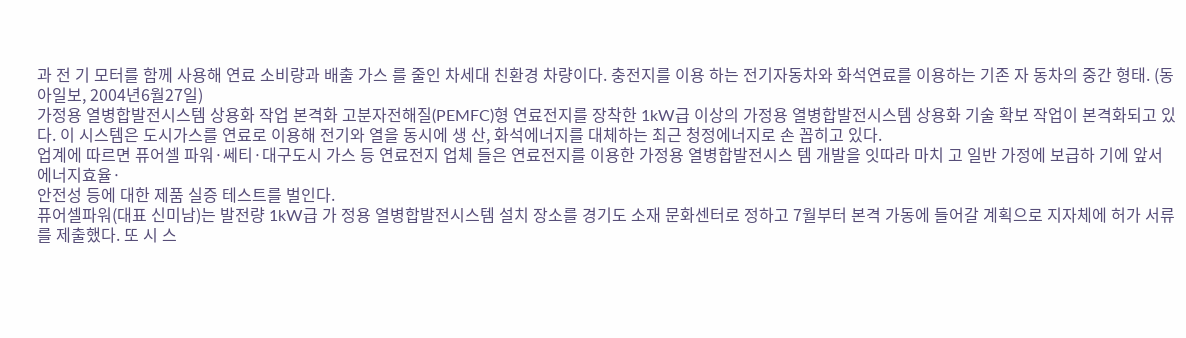과 전 기 모터를 함께 사용해 연료 소비량과 배출 가스 를 줄인 차세대 친환경 차량이다. 충전지를 이용 하는 전기자동차와 화석연료를 이용하는 기존 자 동차의 중간 형태. (동아일보, 2004년6월27일)
가정용 열병합발전시스템 상용화 작업 본격화 고분자전해질(PEMFC)형 연료전지를 장착한 1kW급 이상의 가정용 열병합발전시스템 상용화 기술 확보 작업이 본격화되고 있다. 이 시스템은 도시가스를 연료로 이용해 전기와 열을 동시에 생 산, 화석에너지를 대체하는 최근 청정에너지로 손 꼽히고 있다.
업계에 따르면 퓨어셀 파워·쎄티·대구도시 가스 등 연료전지 업체 들은 연료전지를 이용한 가정용 열병합발전시스 템 개발을 잇따라 마치 고 일반 가정에 보급하 기에 앞서 에너지효율·
안전성 등에 대한 제품 실증 테스트를 벌인다.
퓨어셀파워(대표 신미남)는 발전량 1kW급 가 정용 열병합발전시스템 설치 장소를 경기도 소재 문화센터로 정하고 7월부터 본격 가동에 들어갈 계획으로 지자체에 허가 서류를 제출했다. 또 시 스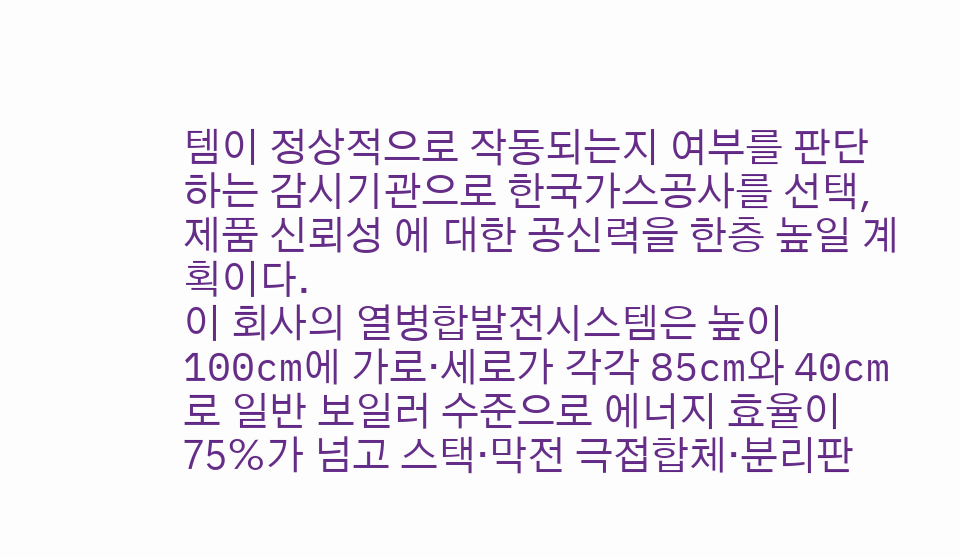템이 정상적으로 작동되는지 여부를 판단하는 감시기관으로 한국가스공사를 선택, 제품 신뢰성 에 대한 공신력을 한층 높일 계획이다.
이 회사의 열병합발전시스템은 높이 100cm에 가로·세로가 각각 85cm와 40cm로 일반 보일러 수준으로 에너지 효율이 75%가 넘고 스택·막전 극접합체·분리판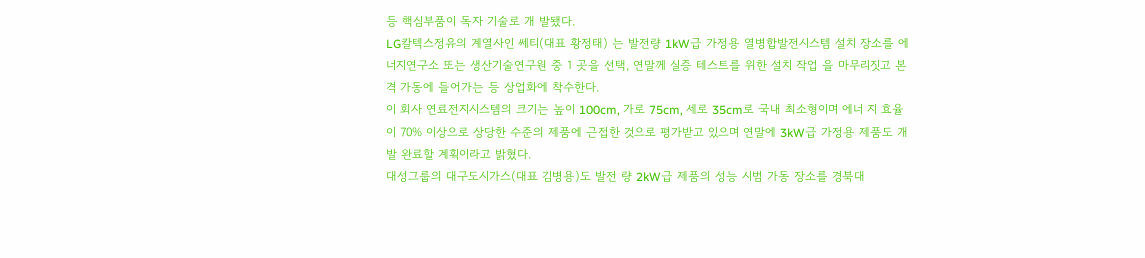등 핵심부품이 독자 기술로 개 발됐다.
LG칼텍스정유의 계열사인 쎄티(대표 황정태) 는 발전량 1kW급 가정용 열병합발전시스템 설치 장소를 에너지연구소 또는 생산기술연구원 중 1 곳을 선택, 연말께 실증 테스트를 위한 설치 작업 을 마무리짓고 본격 가동에 들어가는 등 상업화에 착수한다.
이 회사 연료전지시스템의 크기는 높이 100cm, 가로 75cm, 세로 35cm로 국내 최소형이며 에너 지 효율이 70% 이상으로 상당한 수준의 제품에 근접한 것으로 평가받고 있으며 연말에 3kW급 가정용 제품도 개발 완료할 계획이라고 밝혔다.
대성그룹의 대구도시가스(대표 김병용)도 발전 량 2kW급 제품의 성능 시범 가동 장소를 경북대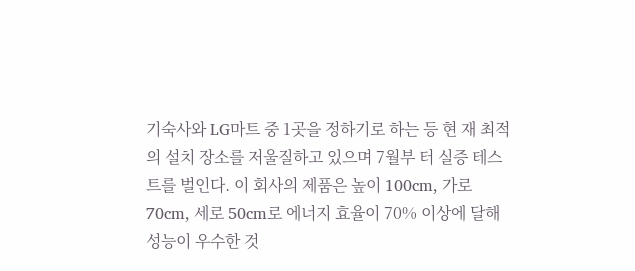기숙사와 LG마트 중 1곳을 정하기로 하는 등 현 재 최적의 설치 장소를 저울질하고 있으며 7월부 터 실증 테스트를 벌인다. 이 회사의 제품은 높이 100cm, 가로 70cm, 세로 50cm로 에너지 효율이 70% 이상에 달해 성능이 우수한 것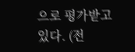으로 평가받고
있다. (전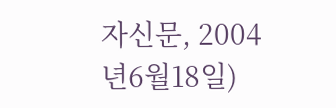자신문, 2004년6월18일)